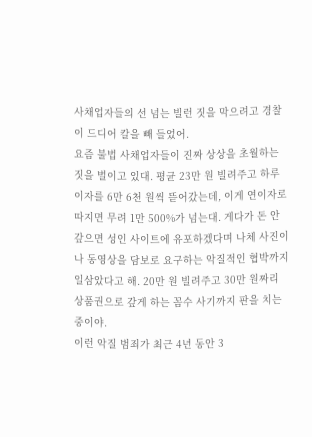사채업자들의 선 넘는 빌런 짓을 막으려고 경찰이 드디어 칼을 빼 들었어.
요즘 불법 사채업자들이 진짜 상상을 초월하는 짓을 벌이고 있대. 평균 23만 원 빌려주고 하루 이자를 6만 6천 원씩 뜯어갔는데, 이게 연이자로 따지면 무려 1만 500%가 넘는대. 게다가 돈 안 갚으면 성인 사이트에 유포하겠다며 나체 사진이나 동영상을 담보로 요구하는 악질적인 협박까지 일삼았다고 해. 20만 원 빌려주고 30만 원짜리 상품권으로 갚게 하는 꼼수 사기까지 판을 치는 중이야.
이런 악질 범죄가 최근 4년 동안 3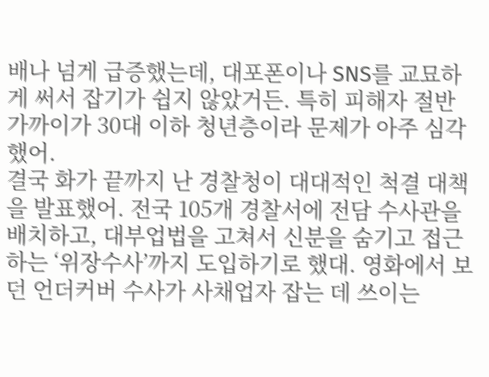배나 넘게 급증했는데, 대포폰이나 SNS를 교묘하게 써서 잡기가 쉽지 않았거든. 특히 피해자 절반 가까이가 30대 이하 청년층이라 문제가 아주 심각했어.
결국 화가 끝까지 난 경찰청이 대대적인 척결 대책을 발표했어. 전국 105개 경찰서에 전담 수사관을 배치하고, 대부업법을 고쳐서 신분을 숨기고 접근하는 ‘위장수사’까지 도입하기로 했대. 영화에서 보던 언더커버 수사가 사채업자 잡는 데 쓰이는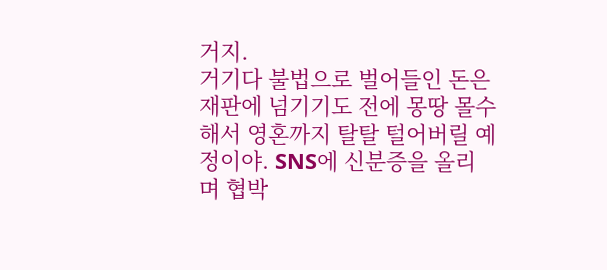거지.
거기다 불법으로 벌어들인 돈은 재판에 넘기기도 전에 몽땅 몰수해서 영혼까지 탈탈 털어버릴 예정이야. SNS에 신분증을 올리며 협박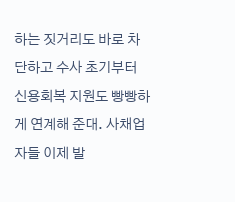하는 짓거리도 바로 차단하고 수사 초기부터 신용회복 지원도 빵빵하게 연계해 준대. 사채업자들 이제 발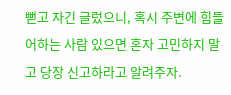뻗고 자긴 글렀으니, 혹시 주변에 힘들어하는 사람 있으면 혼자 고민하지 말고 당장 신고하라고 알려주자.